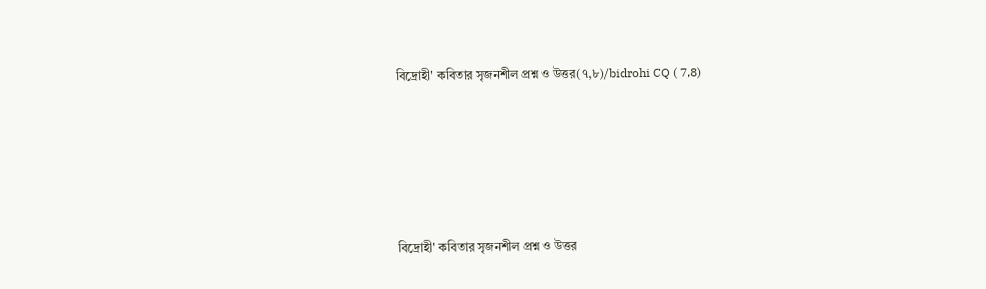বিদ্রোহী' কবিতার সৃজনশীল প্রশ্ন ও উত্তর(৭,৮)/bidrohi CQ ( 7,8)





বিদ্রোহী' কবিতার সৃজনশীল প্রশ্ন ও উত্তর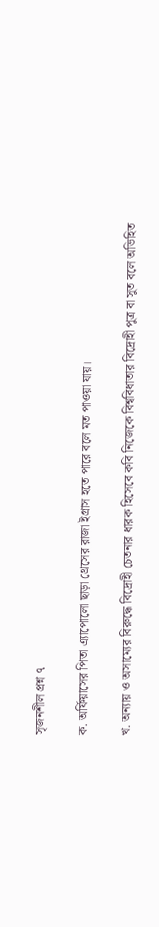সৃজনশীল প্রশ্ন ৭

ক. অর্ফিয়াসের পিতা এ্যাপোলো ছাড়া থ্রেসের রাজা ইগ্রাস হতে পারে বলে মত পাওয়া যায়।

খ. অন্যায় ও অসাম্যের বিরুদ্ধে বিদ্রোহী চেতনার ধারক হিসেবে কবি নিজেকে বিশ্ববিধাতার বিদ্রোহী পুত্র বা সুত বলে অভিহিত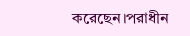করেছেন।পরাধীন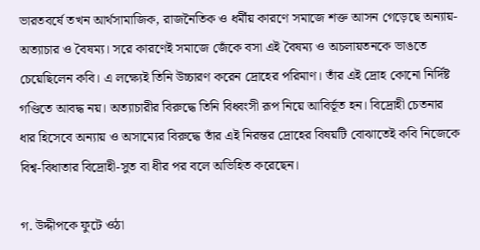ভারতবর্ষে তখন আর্থসামাজিক, রাজনৈতিক ও ধর্মীয় কারণে সমাজে শক্ত আসন গেড়েছে অন্যায়-অত্যাচার ও বৈষম্য। সরে কারণেই সমাজে জেঁকে বসা এই বৈষম্য ও অচলায়তনকে ভাঙতে চেয়েছিলেন কবি। এ লক্ষ্যেই তিনি উচ্চারণ করেন দ্রোহের পরিমাণ। তাঁর এই দ্রোহ কোনো নির্দিষ্ট গণ্ডিতে আবদ্ধ নয়। অত্যাচারীর বিরুদ্ধে তিনি বিধ্বংসী রূপ নিয়ে আবির্ভূত হন। বিদ্রোহী চেতনার ধার হিসেবে অন্যায় ও অসাম্যের বিরুদ্ধে তাঁর এই নিরন্তর দ্রোহের বিষয়টি বোঝাতেই কবি নিজেকে বিশ্ব-বিধাতার বিদ্রোহী-সুত বা ধীর পর বলে অভিহিত করেছেন।

গ. উদ্দীপকে ফুটে ওঠা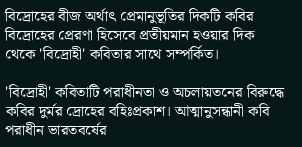বিদ্রোহের বীজ অর্থাৎ প্রেমানুভূতির দিকটি কবির বিদ্রোহের প্রেরণা হিসেবে প্রতীয়মান হওয়ার দিক থেকে 'বিদ্রোহী' কবিতার সাথে সম্পর্কিত।

'বিদ্রোহী' কবিতাটি পরাধীনতা ও অচলায়তনের বিরুদ্ধে কবির দুর্মর দ্রোহের বহিঃপ্রকাশ। আত্মানুসন্ধানী কবি পরাধীন ভারতবর্ষের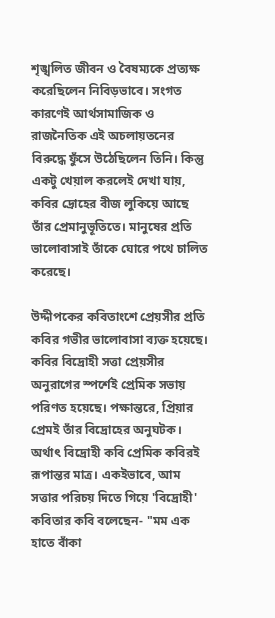শৃঙ্খলিত জীবন ও বৈষম্যকে প্রত্যক্ষ করেছিলেন নিবিড়ভাবে। সংগত কারণেই আর্থসামাজিক ও রাজনৈতিক এই অচলায়তনের বিরুদ্ধে ফুঁসে উঠেছিলেন তিনি। কিন্তু একটু খেয়াল করলেই দেখা যায়, কবির দ্রোহের বীজ লুকিয়ে আছে তাঁর প্রেমানুভূতিতে। মানুষের প্রতি ভালোবাসাই তাঁকে ঘোরে পথে চালিত করেছে।

উদ্দীপকের কবিতাংশে প্রেয়সীর প্রতি কবির গভীর ভালোবাসা ব্যক্ত হয়েছে। কবির বিদ্রোহী সত্তা প্রেয়সীর অনুরাগের স্পর্শেই প্রেমিক সভায় পরিণত হয়েছে। পক্ষান্তরে, প্রিয়ার প্রেমই তাঁর বিদ্রোহের অনুঘটক। অর্থাৎ বিদ্রোহী কবি প্রেমিক কবিরই রূপান্তর মাত্র। একইভাবে, আম  সত্তার পরিচয় দিতে গিয়ে 'বিদ্রোহী' কবিতার কবি বলেছেন- "মম এক হাতে বাঁকা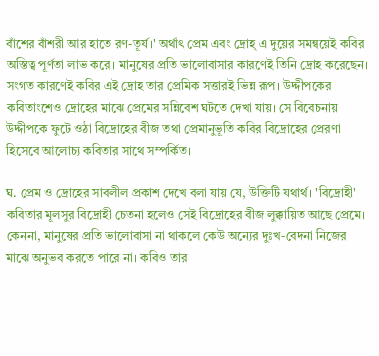বাঁশের বাঁশরী আর হাতে রণ-তূর্য।' অর্থাৎ প্রেম এবং দ্রোহ্ এ দুয়ের সমন্বয়েই কবির অস্তিত্ব পূর্ণতা লাভ করে। মানুষের প্রতি ভালোবাসার কারণেই তিনি দ্রোহ করেছেন। সংগত কারণেই কবির এই দ্রোহ তার প্রেমিক সত্তারই ভিন্ন রূপ। উদ্দীপকের কবিতাংশেও দ্রোহের মাঝে প্রেমের সন্নিবেশ ঘটতে দেখা যায়। সে বিবেচনায় উদ্দীপকে ফুটে ওঠা বিদ্রোহের বীজ তথা প্রেমানুভূতি কবির বিদ্রোহের প্রেরণা হিসেবে আলোচ্য কবিতার সাথে সম্পর্কিত।

ঘ. প্রেম ও দ্রোহের সাবলীল প্রকাশ দেখে বলা যায় যে, উক্তিটি যথার্থ। 'বিদ্রোহী' কবিতার মূলসুর বিদ্রোহী চেতনা হলেও সেই বিদ্রোহের বীজ লুক্কায়িত আছে প্রেমে। কেননা, মানুষের প্রতি ভালোবাসা না থাকলে কেউ অন্যের দুঃখ-বেদনা নিজের মাঝে অনুভব করতে পারে না। কবিও তার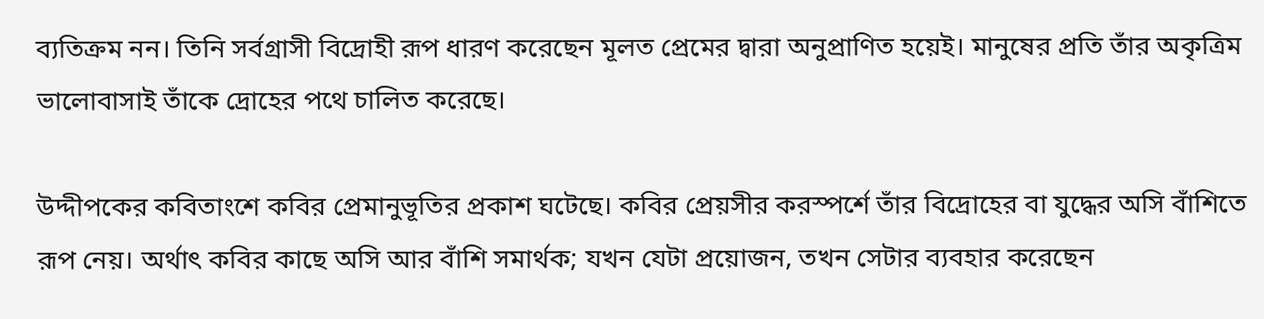ব্যতিক্রম নন। তিনি সর্বগ্রাসী বিদ্রোহী রূপ ধারণ করেছেন মূলত প্রেমের দ্বারা অনুপ্রাণিত হয়েই। মানুষের প্রতি তাঁর অকৃত্রিম ভালোবাসাই তাঁকে দ্রোহের পথে চালিত করেছে।

উদ্দীপকের কবিতাংশে কবির প্রেমানুভূতির প্রকাশ ঘটেছে। কবির প্রেয়সীর করস্পর্শে তাঁর বিদ্রোহের বা যুদ্ধের অসি বাঁশিতে রূপ নেয়। অর্থাৎ কবির কাছে অসি আর বাঁশি সমার্থক; যখন যেটা প্রয়োজন, তখন সেটার ব্যবহার করেছেন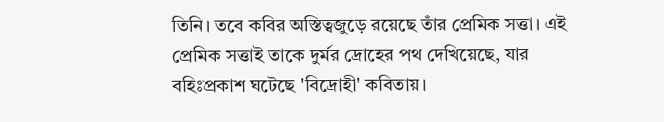তিনি। তবে কবির অস্তিত্বজুড়ে রয়েছে তাঁর প্রেমিক সত্তা। এই প্রেমিক সত্তাই তাকে দুর্মর দ্রোহের পথ দেখিয়েছে, যার বহিঃপ্রকাশ ঘটেছে 'বিদ্রোহী' কবিতায়।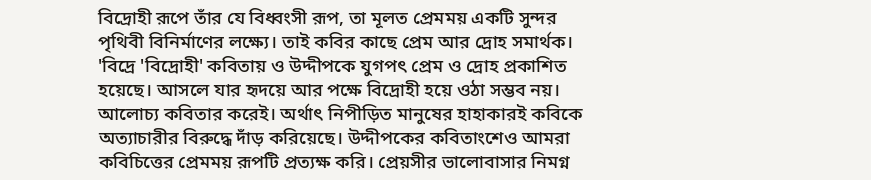বিদ্রোহী রূপে তাঁর যে বিধ্বংসী রূপ, তা মূলত প্রেমময় একটি সুন্দর পৃথিবী বিনির্মাণের লক্ষ্যে। তাই কবির কাছে প্রেম আর দ্রোহ সমার্থক। 'বিদ্রে 'বিদ্রোহী' কবিতায় ও উদ্দীপকে যুগপৎ প্রেম ও দ্রোহ প্রকাশিত হয়েছে। আসলে যার হৃদয়ে আর পক্ষে বিদ্রোহী হয়ে ওঠা সম্ভব নয়। আলোচ্য কবিতার করেই। অর্থাৎ নিপীড়িত মানুষের হাহাকারই কবিকে অত্যাচারীর বিরুদ্ধে দাঁড় করিয়েছে। উদ্দীপকের কবিতাংশেও আমরা কবিচিত্তের প্রেমময় রূপটি প্রত্যক্ষ করি। প্রেয়সীর ভালোবাসার নিমগ্ন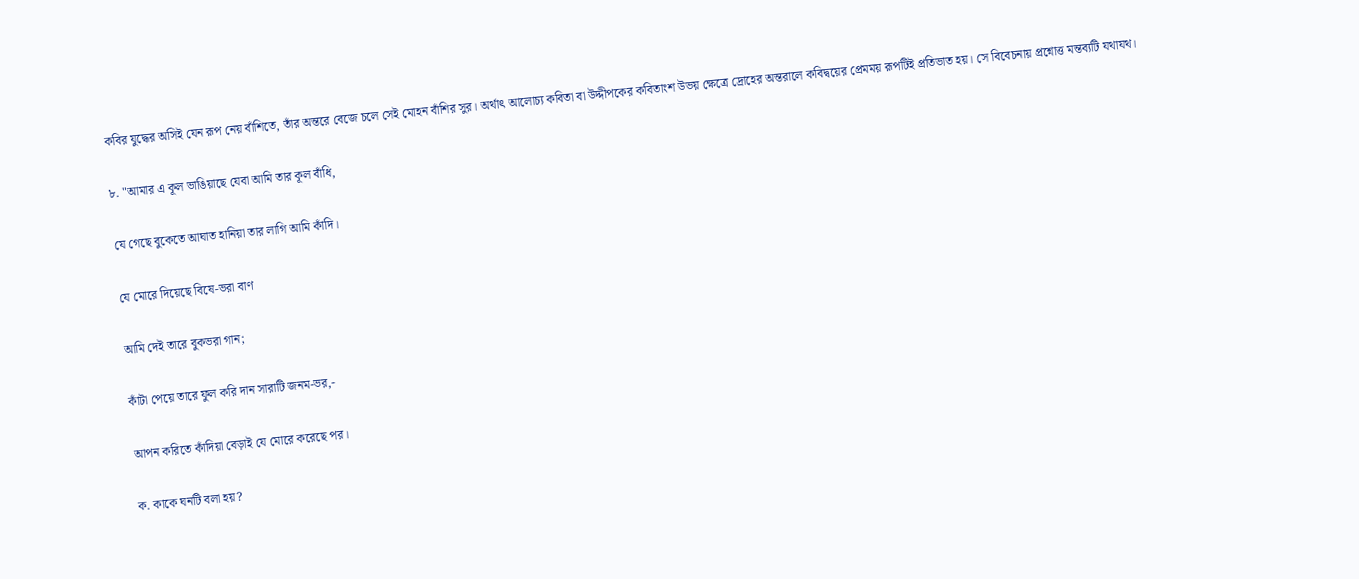কবির যুদ্ধের অসিই যেন রূপ নেয় বাঁশিতে, তাঁর অন্তরে বেজে চলে সেই মোহন বাঁশির সুর। অর্থাৎ আলোচ্য কবিতা বা উদ্দীপকের কবিতাংশ উভয় ক্ষেত্রে দ্রোহের অন্তরালে কবিদ্বয়ের প্রেমময় রূপটিই প্রতিভাত হয়। সে বিবেচনায় প্রশ্নোত্ত মন্তব্যটি যথাযথ।

৮. "আমার এ কূল ভাঙিয়াছে যেবা আমি তার কূল বাঁধি,

যে গেছে বুকেতে আঘাত হানিয়া তার লাগি আমি কাঁদি।

যে মোরে দিয়েছে বিষে-ভরা বাণ

আমি দেই তারে বুকভরা গান;

কাঁটা পেয়ে তারে ফুল করি দান সারাটি জনম-ভর,-

আপন করিতে কাঁদিয়া বেড়াই যে মোরে করেছে পর।

ক. কাকে ঘনটি বলা হয়?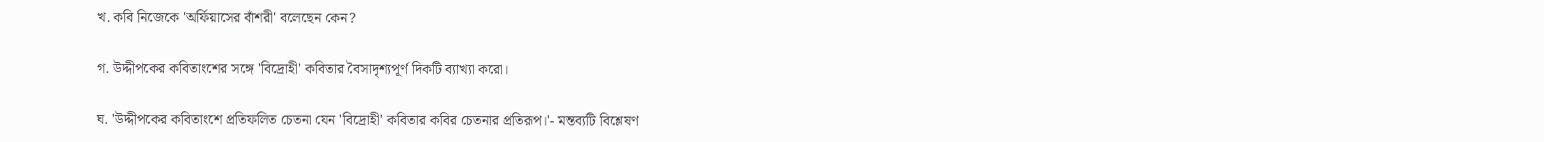খ. কবি নিজেকে 'অর্ফিয়াসের বাঁশরী' বলেছেন কেন?

গ. উদ্দীপকের কবিতাংশের সঙ্গে 'বিদ্রোহী' কবিতার বৈসাদৃশ্যপূর্ণ দিকটি ব্যাখ্যা করো।

ঘ. 'উদ্দীপকের কবিতাংশে প্রতিফলিত চেতনা যেন 'বিদ্রোহী' কবিতার কবির চেতনার প্রতিরূপ।'- মন্তব্যটি বিশ্লেষণ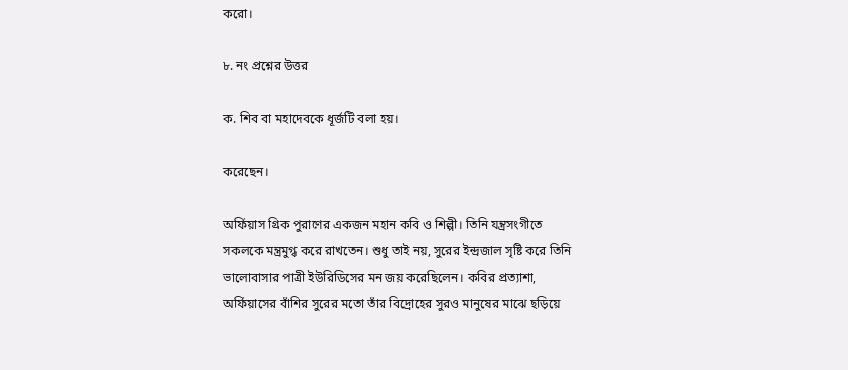করো।

৮. নং প্রশ্নের উত্তর

ক. শিব বা মহাদেবকে ধূর্জটি বলা হয়।

করেছেন।

অর্ফিয়াস গ্রিক পুরাণের একজন মহান কবি ও শিল্পী। তিনি যন্ত্রসংগীতে সকলকে মন্ত্রমুগ্ধ করে রাখতেন। শুধু তাই নয়, সুরের ইন্দ্রজাল সৃষ্টি করে তিনি ভালোবাসার পাত্রী ইউরিডিসের মন জয় করেছিলেন। কবির প্রত্যাশা, অর্ফিয়াসের বাঁশির সুরের মতো তাঁর বিদ্রোহের সুরও মানুষের মাঝে ছড়িয়ে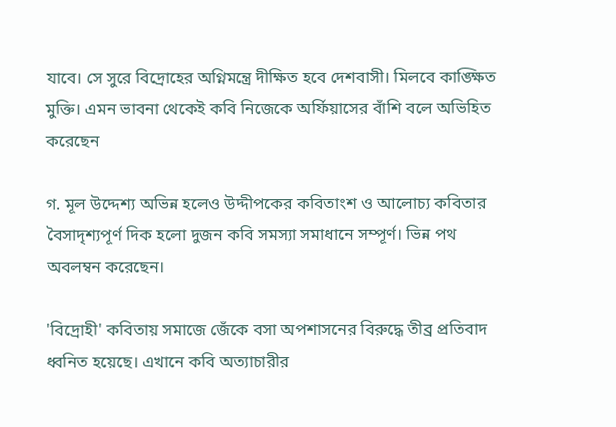যাবে। সে সুরে বিদ্রোহের অগ্নিমন্ত্রে দীক্ষিত হবে দেশবাসী। মিলবে কাঙ্ক্ষিত মুক্তি। এমন ভাবনা থেকেই কবি নিজেকে অর্ফিয়াসের বাঁশি বলে অভিহিত করেছেন

গ. মূল উদ্দেশ্য অভিন্ন হলেও উদ্দীপকের কবিতাংশ ও আলোচ্য কবিতার বৈসাদৃশ্যপূর্ণ দিক হলো দুজন কবি সমস্যা সমাধানে সম্পূর্ণ। ভিন্ন পথ অবলম্বন করেছেন।

'বিদ্রোহী' কবিতায় সমাজে জেঁকে বসা অপশাসনের বিরুদ্ধে তীব্র প্রতিবাদ ধ্বনিত হয়েছে। এখানে কবি অত্যাচারীর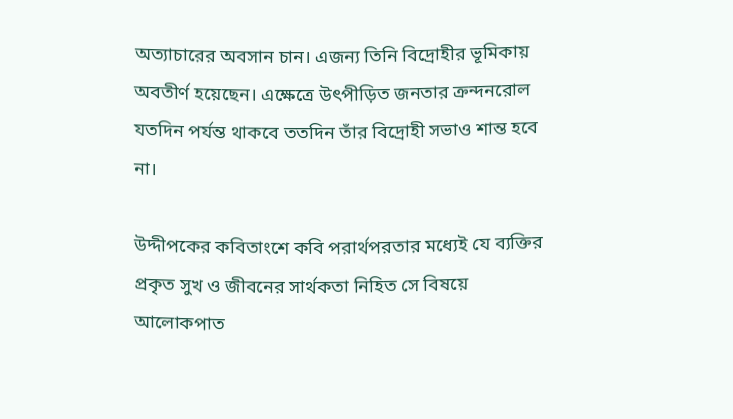অত্যাচারের অবসান চান। এজন্য তিনি বিদ্রোহীর ভূমিকায় অবতীর্ণ হয়েছেন। এক্ষেত্রে উৎপীড়িত জনতার ক্রন্দনরোল যতদিন পর্যন্ত থাকবে ততদিন তাঁর বিদ্রোহী সভাও শান্ত হবে না।

উদ্দীপকের কবিতাংশে কবি পরার্থপরতার মধ্যেই যে ব্যক্তির প্রকৃত সুখ ও জীবনের সার্থকতা নিহিত সে বিষয়ে আলোকপাত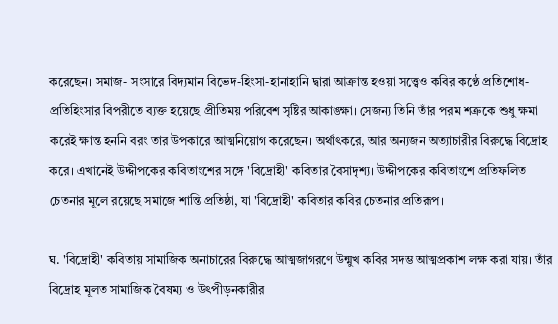করেছেন। সমাজ- সংসারে বিদ্যমান বিভেদ-হিংসা-হানাহানি দ্বারা আক্রান্ত হওয়া সত্ত্বেও কবির কণ্ঠে প্রতিশোধ-প্রতিহিংসার বিপরীতে ব্যক্ত হয়েছে প্রীতিময় পরিবেশ সৃষ্টির আকাঙ্ক্ষা। সেজন্য তিনি তাঁর পরম শত্রুকে শুধু ক্ষমা করেই ক্ষান্ত হননি বরং তার উপকারে আত্মনিয়োগ করেছেন। অর্থাৎকরে, আর অন্যজন অত্যাচারীর বিরুদ্ধে বিদ্রোহ করে। এখানেই উদ্দীপকের কবিতাংশের সঙ্গে 'বিদ্রোহী' কবিতার বৈসাদৃশ্য। উদ্দীপকের কবিতাংশে প্রতিফলিত চেতনার মূলে রয়েছে সমাজে শান্তি প্রতিষ্ঠা, যা 'বিদ্রোহী' কবিতার কবির চেতনার প্রতিরূপ।

ঘ. 'বিদ্রোহী' কবিতায় সামাজিক অনাচারের বিরুদ্ধে আত্মজাগরণে উন্মুখ কবির সদম্ভ আত্মপ্রকাশ লক্ষ করা যায়। তাঁর বিদ্রোহ মূলত সামাজিক বৈষম্য ও উৎপীড়নকারীর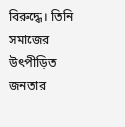বিরুদ্ধে। তিনি সমাজের উৎপীড়িত জনতার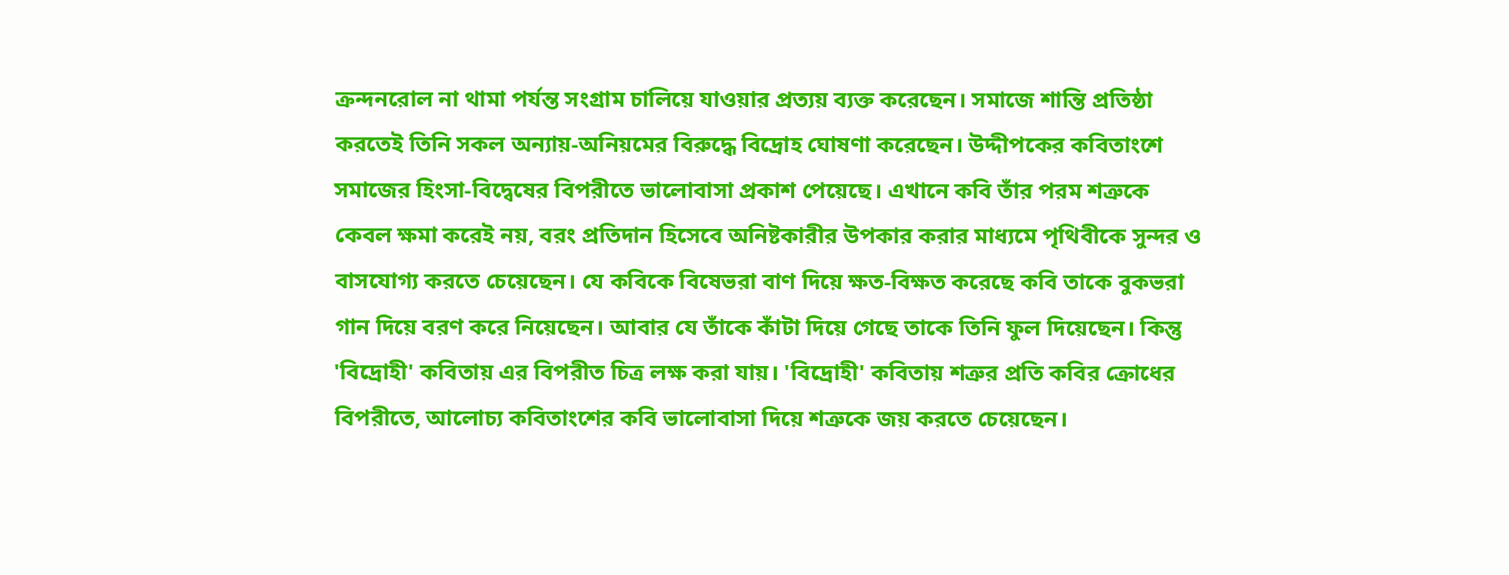ক্রন্দনরোল না থামা পর্যন্ত সংগ্রাম চালিয়ে যাওয়ার প্রত্যয় ব্যক্ত করেছেন। সমাজে শান্তি প্রতিষ্ঠা করতেই তিনি সকল অন্যায়-অনিয়মের বিরুদ্ধে বিদ্রোহ ঘোষণা করেছেন। উদ্দীপকের কবিতাংশে সমাজের হিংসা-বিদ্বেষের বিপরীতে ভালোবাসা প্রকাশ পেয়েছে। এখানে কবি তাঁর পরম শত্রুকে কেবল ক্ষমা করেই নয়, বরং প্রতিদান হিসেবে অনিষ্টকারীর উপকার করার মাধ্যমে পৃথিবীকে সুন্দর ও বাসযোগ্য করতে চেয়েছেন। যে কবিকে বিষেভরা বাণ দিয়ে ক্ষত-বিক্ষত করেছে কবি তাকে বুকভরা গান দিয়ে বরণ করে নিয়েছেন। আবার যে তাঁকে কাঁটা দিয়ে গেছে তাকে তিনি ফুল দিয়েছেন। কিন্তু 'বিদ্রোহী' কবিতায় এর বিপরীত চিত্র লক্ষ করা যায়। 'বিদ্রোহী' কবিতায় শত্রুর প্রতি কবির ক্রোধের বিপরীতে, আলোচ্য কবিতাংশের কবি ভালোবাসা দিয়ে শত্রুকে জয় করতে চেয়েছেন।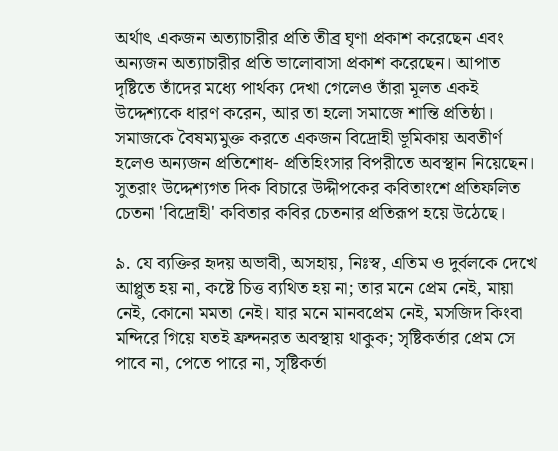অর্থাৎ একজন অত্যাচারীর প্রতি তীব্র ঘৃণা প্রকাশ করেছেন এবং অন্যজন অত্যাচারীর প্রতি ভালোবাসা প্রকাশ করেছেন। আপাত দৃষ্টিতে তাঁদের মধ্যে পার্থক্য দেখা গেলেও তাঁরা মূলত একই উদ্দেশ্যকে ধারণ করেন, আর তা হলো সমাজে শান্তি প্রতিষ্ঠা। সমাজকে বৈষম্যমুক্ত করতে একজন বিদ্রোহী ভূমিকায় অবতীর্ণ হলেও অন্যজন প্রতিশোধ- প্রতিহিংসার বিপরীতে অবস্থান নিয়েছেন। সুতরাং উদ্দেশ্যগত দিক বিচারে উদ্দীপকের কবিতাংশে প্রতিফলিত চেতনা 'বিদ্রোহী' কবিতার কবির চেতনার প্রতিরূপ হয়ে উঠেছে।

৯. যে ব্যক্তির হৃদয় অভাবী, অসহায়, নিঃস্ব, এতিম ও দুর্বলকে দেখে আপ্লুত হয় না, কষ্টে চিত্ত ব্যথিত হয় না; তার মনে প্রেম নেই, মায়া নেই, কোনো মমতা নেই। যার মনে মানবপ্রেম নেই, মসজিদ কিংবা মন্দিরে গিয়ে যতই ফ্রন্দনরত অবস্থায় থাকুক; সৃষ্টিকর্তার প্রেম সে পাবে না, পেতে পারে না, সৃষ্টিকর্তা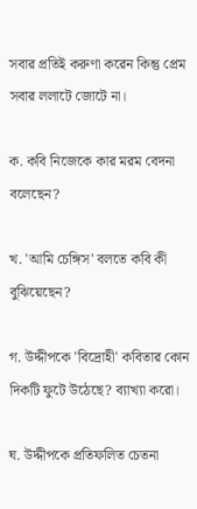সবার প্রতিই করুণা করেন কিন্তু প্রেম সবার ললাটে জোটে না।

ক. কবি নিজেকে কার মরম বেদনা বলেছেন?

খ. 'আমি চেঙ্গিস' বলতে কবি কী বুঝিয়েছেন?

গ. উদ্দীপকে 'বিদ্রোহী' কবিতার কোন দিকটি ফুটে উঠেছে? ব্যাখ্যা করো।

ঘ. উদ্দীপকে প্রতিফলিত চেতনা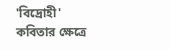'বিদ্রোহী' কবিতার ক্ষেত্রে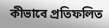কীভাবে প্রতিফলিত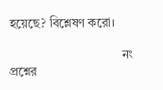হয়েছে? বিশ্লেষণ করো।

                                    নং প্রশ্নের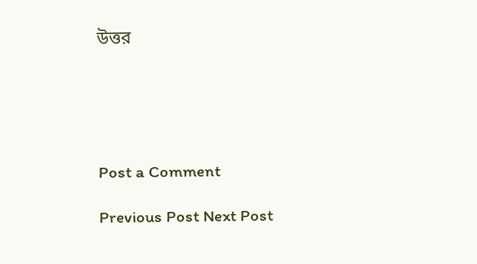উত্তর





Post a Comment

Previous Post Next Post